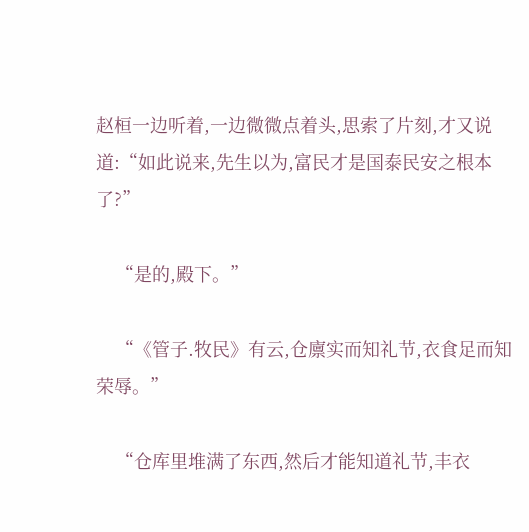赵桓一边听着,一边微微点着头,思索了片刻,才又说道:“如此说来,先生以为,富民才是国泰民安之根本了?”

    “是的,殿下。”

    “《管子.牧民》有云,仓廪实而知礼节,衣食足而知荣辱。”

    “仓库里堆满了东西,然后才能知道礼节,丰衣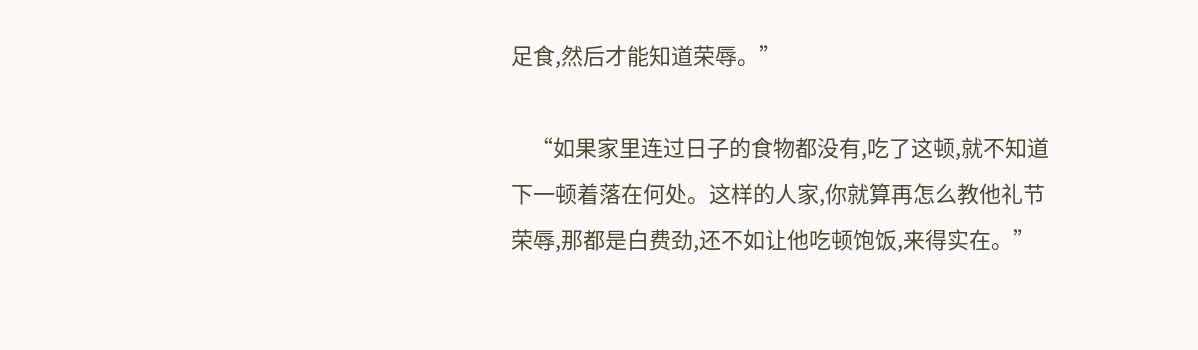足食,然后才能知道荣辱。”

    “如果家里连过日子的食物都没有,吃了这顿,就不知道下一顿着落在何处。这样的人家,你就算再怎么教他礼节荣辱,那都是白费劲,还不如让他吃顿饱饭,来得实在。”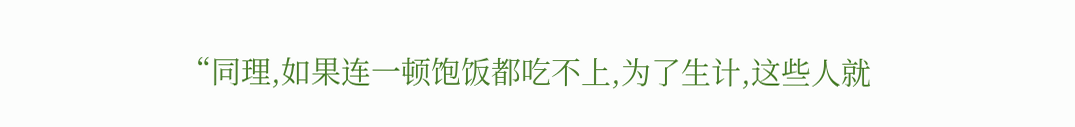“同理,如果连一顿饱饭都吃不上,为了生计,这些人就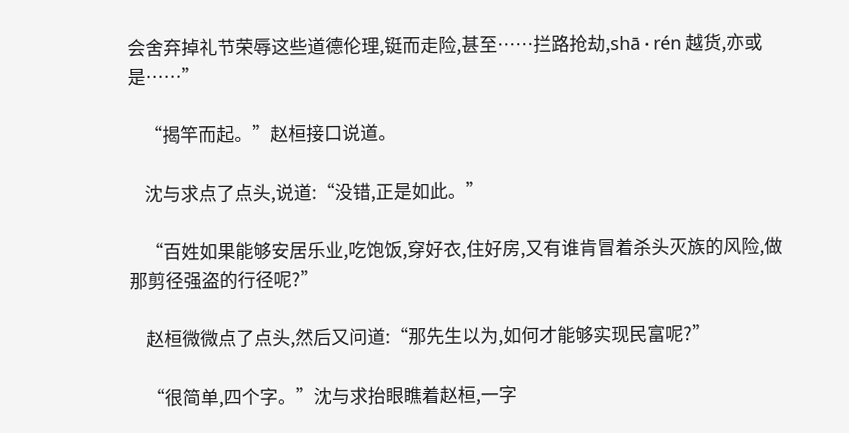会舍弃掉礼节荣辱这些道德伦理,铤而走险,甚至……拦路抢劫,shā • rén 越货,亦或是……”

    “揭竿而起。”赵桓接口说道。

    沈与求点了点头,说道:“没错,正是如此。”

    “百姓如果能够安居乐业,吃饱饭,穿好衣,住好房,又有谁肯冒着杀头灭族的风险,做那剪径强盗的行径呢?”

    赵桓微微点了点头,然后又问道:“那先生以为,如何才能够实现民富呢?”

    “很简单,四个字。”沈与求抬眼瞧着赵桓,一字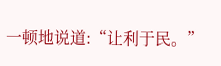一顿地说道:“让利于民。”